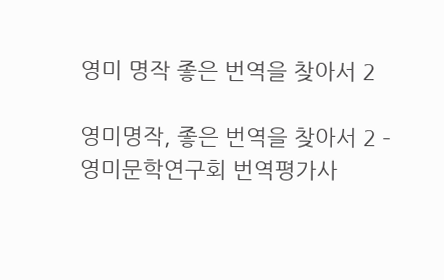영미 명작 좋은 번역을 찾아서 2

영미명작, 좋은 번역을 찾아서 2 –
영미문학연구회 번역평가사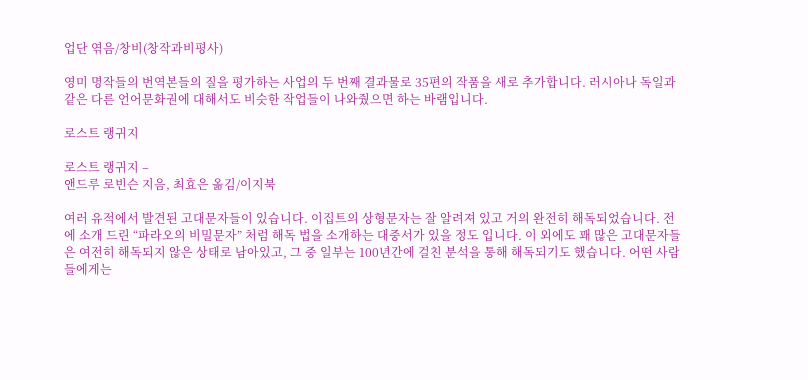업단 엮음/창비(창작과비평사)

영미 명작들의 번역본들의 질을 평가하는 사업의 두 번째 결과물로 35편의 작품을 새로 추가합니다. 러시아나 독일과 같은 다른 언어문화권에 대해서도 비슷한 작업들이 나와줬으면 하는 바램입니다.

로스트 랭귀지

로스트 랭귀지 –
앤드루 로빈슨 지음, 최효은 옮김/이지북

여러 유적에서 발견된 고대문자들이 있습니다. 이집트의 상형문자는 잘 알려져 있고 거의 완전히 해독되었습니다. 전에 소개 드린 “파라오의 비밀문자” 처럼 해독 법을 소개하는 대중서가 있을 정도 입니다. 이 외에도 꽤 많은 고대문자들은 여전히 해독되지 않은 상태로 남아있고, 그 중 일부는 100년간에 걸친 분석을 통해 해독되기도 했습니다. 어떤 사람들에게는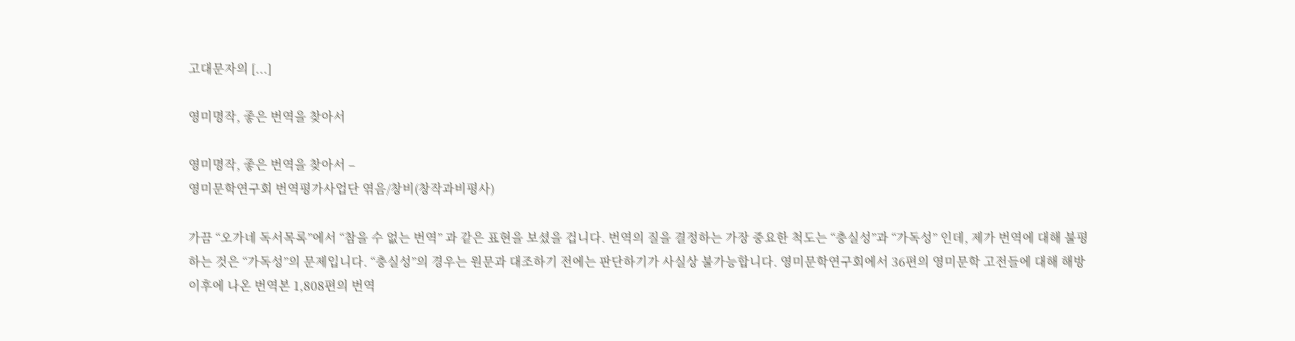고대문자의 [...]

영미명작, 좋은 번역을 찾아서

영미명작, 좋은 번역을 찾아서 –
영미문학연구회 번역평가사업단 엮음/창비(창작과비평사)

가끔 “오가네 독서목록”에서 “참을 수 없는 번역” 과 같은 표현을 보셨을 겁니다. 번역의 질을 결정하는 가장 중요한 척도는 “충실성”과 “가독성” 인데, 제가 번역에 대해 불평하는 것은 “가독성”의 문제입니다. “충실성”의 경우는 원문과 대조하기 전에는 판단하기가 사실상 불가능합니다. 영미문학연구회에서 36편의 영미문학 고전들에 대해 해방 이후에 나온 번역본 1,808편의 번역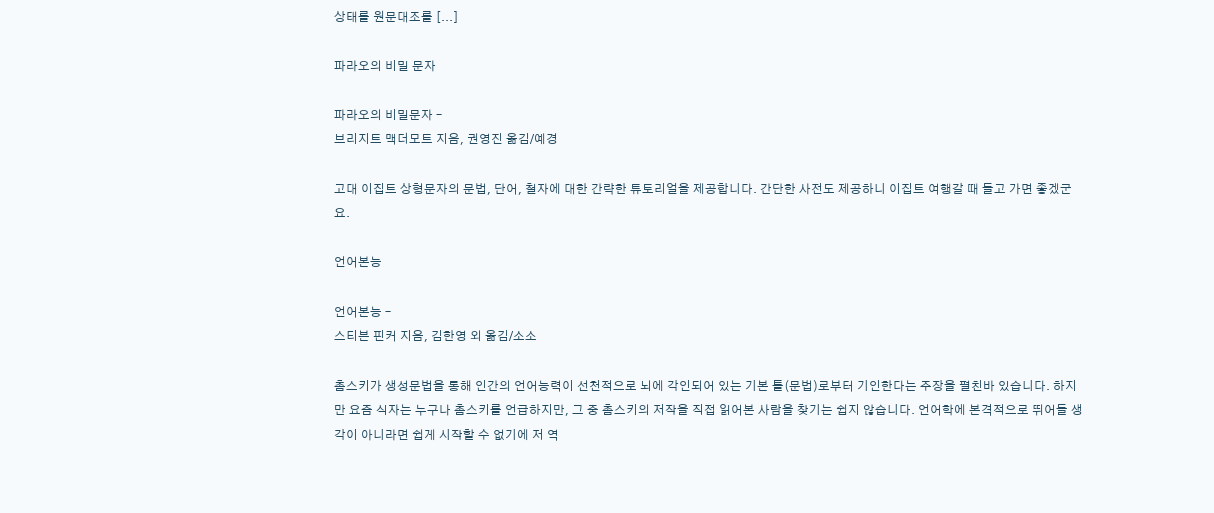상태를 원문대조를 [...]

파라오의 비밀 문자

파라오의 비밀문자 –
브리지트 맥더모트 지음, 권영진 옮김/예경

고대 이집트 상형문자의 문법, 단어, 철자에 대한 간략한 튜토리얼을 제공합니다. 간단한 사전도 제공하니 이집트 여행갈 때 들고 가면 좋겠군요.

언어본능

언어본능 –
스티븐 핀커 지음, 김한영 외 옮김/소소

촘스키가 생성문법을 통해 인간의 언어능력이 선천적으로 뇌에 각인되어 있는 기본 틀(문법)로부터 기인한다는 주장을 펼친바 있습니다. 하지만 요즘 식자는 누구나 촘스키를 언급하지만, 그 중 촘스키의 저작을 직접 읽어본 사람을 찾기는 쉽지 않습니다. 언어학에 본격적으로 뛰어들 생각이 아니라면 쉽게 시작할 수 없기에 저 역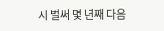시 벌써 몇 년째 다음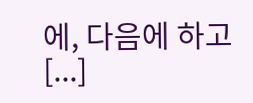에, 다음에 하고 [...]